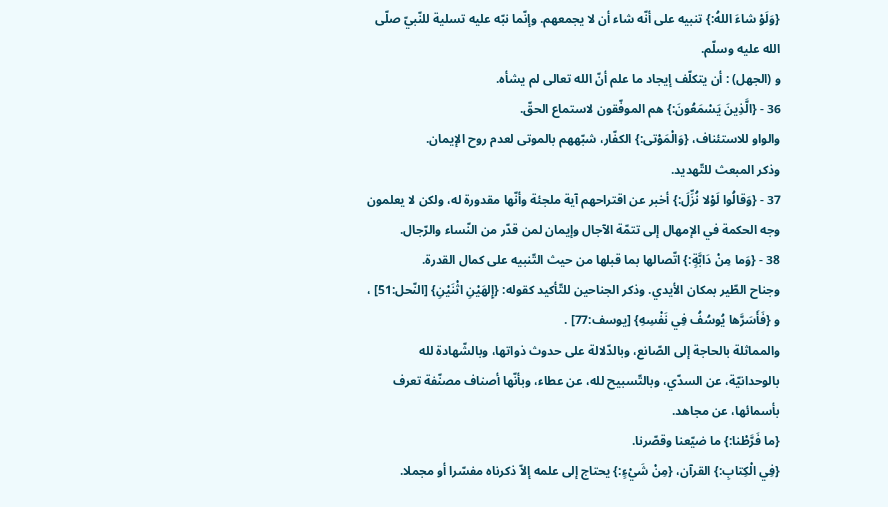{وَلَوْ شاءَ اللهُ:} تنبيه على أنّه شاء أن لا يجمعهم. وإنّما نبّه عليه تسلية للنّبيّ صلّى الله عليه وسلّم.
و (الجهل) : أن يتكلّف إيجاد ما علم أنّ الله تعالى لم يشأه.
36 - {الَّذِينَ يَسْمَعُونَ:} هم الموفّقون لاستماع الحقّ.
والواو للاستئناف، {وَالْمَوْتى:} الكفّار، شبّههم بالموتى لعدم روح الإيمان.
وذكر المبعث للتّهديد.
37 - {وَقالُوا لَوْلا نُزِّلَ:} أخبر عن اقتراحهم آية ملجئة وأنّها مقدورة له، ولكن لا يعلمون وجه الحكمة في الإمهال إلى تتمّة الآجال وإيمان لمن قدّر من النّساء والرّجال.
38 - {وَما مِنْ دَابَّةٍ:} اتّصالها بما قبلها من حيث التّنبيه على كمال القدرة.
وجناح الطّير بمكان الأيدي. وذكر الجناحين للتّأكيد كقوله: {إِلهَيْنِ اثْنَيْنِ} [النّحل:51] ، و {فَأَسَرَّها يُوسُفُ فِي نَفْسِهِ} [يوسف:77] .
والمماثلة بالحاجة إلى الصّانع، وبالدّلالة على حدوث ذواتها، وبالشّهادة لله بالوحدانيّة، عن السدّي، وبالتّسبيح لله، عن عطاء، وبأنّها أصناف مصنّفة تعرف بأسمائها، عن مجاهد.
{ما فَرَّطْنا:} ما ضيّعنا وقصّرنا.
{فِي الْكِتابِ:} القرآن، {مِنْ شَيْءٍ:} يحتاج إلى علمه إلاّ ذكرناه مفسّرا أو مجملا.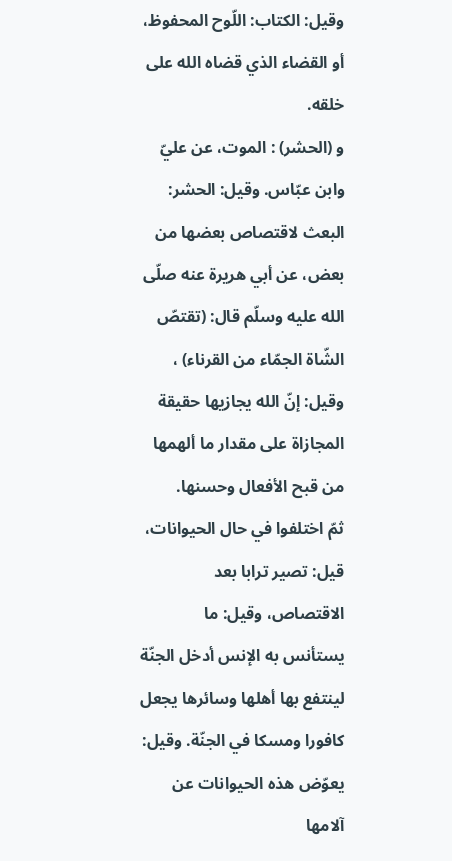وقيل: الكتاب: اللّوح المحفوظ، أو القضاء الذي قضاه الله على خلقه.
و (الحشر) : الموت، عن عليّ وابن عبّاس. وقيل: الحشر: البعث لاقتصاص بعضها من بعض، عن أبي هريرة عنه صلّى الله عليه وسلّم قال: (تقتصّ الشّاة الجمّاء من القرناء) ، وقيل: إنّ الله يجازيها حقيقة المجازاة على مقدار ما ألهمها من قبح الأفعال وحسنها.
ثمّ اختلفوا في حال الحيوانات، قيل: تصير ترابا بعد الاقتصاص، وقيل: ما يستأنس به الإنس أدخل الجنّة لينتفع بها أهلها وسائرها يجعل كافورا ومسكا في الجنّة. وقيل: يعوّض هذه الحيوانات عن آلامها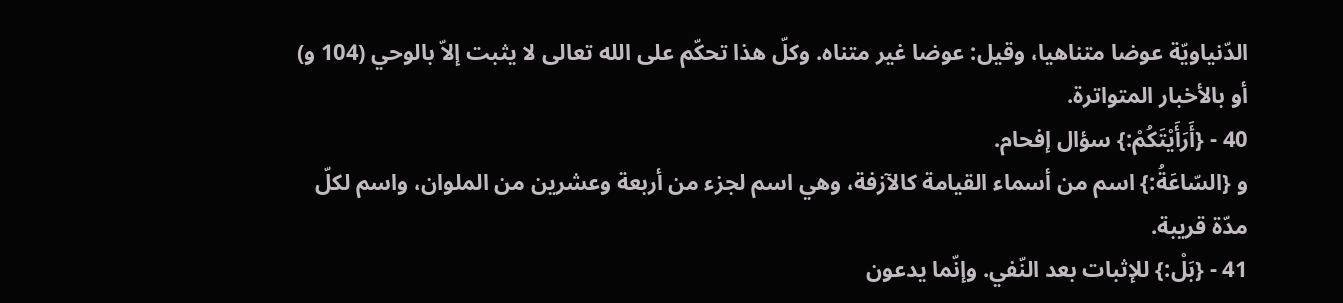الدّنياويّة عوضا متناهيا، وقيل: عوضا غير متناه. وكلّ هذا تحكّم على الله تعالى لا يثبت إلاّ بالوحي (104 و) أو بالأخبار المتواترة.
40 - {أَرَأَيْتَكُمْ:} سؤال إفحام.
و {السّاعَةُ:} اسم من أسماء القيامة كالآزفة، وهي اسم لجزء من أربعة وعشرين من الملوان، واسم لكلّ مدّة قريبة.
41 - {بَلْ:} للإثبات بعد النّفي. وإنّما يدعون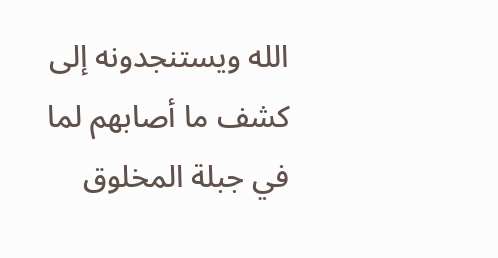الله ويستنجدونه إلى كشف ما أصابهم لما في جبلة المخلوق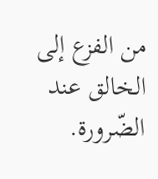من الفزع إلى الخالق عند الضّرورة.